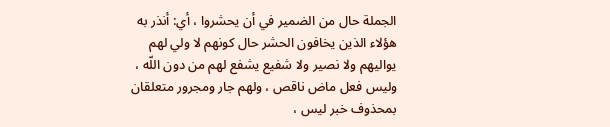الجملة حال من الضمير في أن يحشروا ، أي: أنذر به هؤلاء الذين يخافون الحشر حال كونهم لا ولي لهم يواليهم ولا نصير ولا شفيع يشفع لهم من دون اللّه ، وليس فعل ماض ناقص ، ولهم جار ومجرور متعلقان بمحذوف خبر ليس ،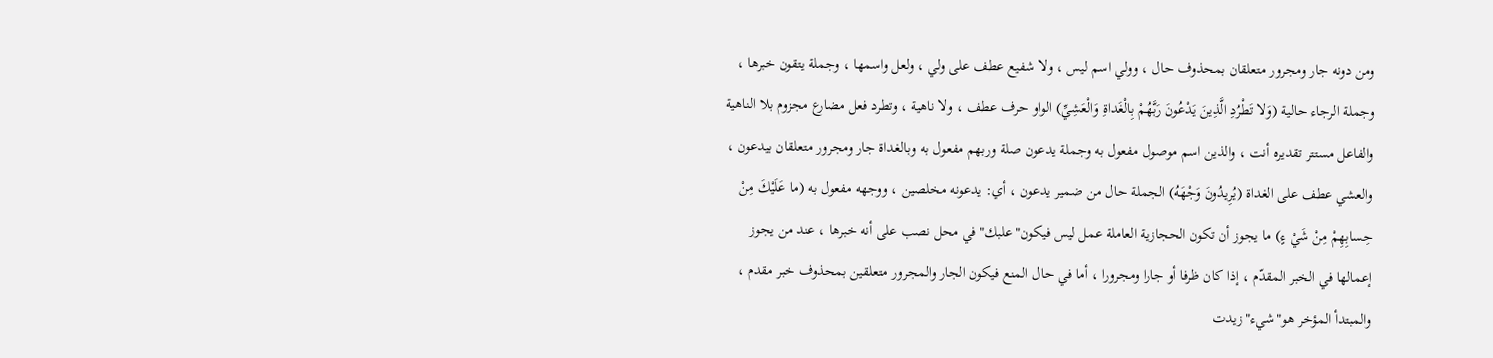ومن دونه جار ومجرور متعلقان بمحذوف حال ، وولي اسم ليس ، ولا شفيع عطف على ولي ، ولعل واسمها ، وجملة يتقون خبرها ، وجملة الرجاء حالية (وَلا تَطْرُدِ الَّذِينَ يَدْعُونَ رَبَّهُمْ بِالْغَداةِ وَالْعَشِيِّ) الواو حرف عطف ، ولا ناهية ، وتطرد فعل مضارع مجزوم بلا الناهية والفاعل مستتر تقديره أنت ، والذين اسم موصول مفعول به وجملة يدعون صلة وربهم مفعول به وبالغداة جار ومجرور متعلقان بيدعون ، والعشي عطف على الغداة (يُرِيدُونَ وَجْهَهُ) الجملة حال من ضمير يدعون ، أي: يدعونه مخلصين ، ووجهه مفعول به (ما عَلَيْكَ مِنْ حِسابِهِمْ مِنْ شَيْ ءٍ) ما يجوز أن تكون الحجازية العاملة عمل ليس فيكون"علبك"في محل نصب على أنه خبرها ، عند من يجوز إعمالها في الخبر المقدّم ، إذا كان ظرفا أو جارا ومجرورا ، أما في حال المنع فيكون الجار والمجرور متعلقين بمحذوف خبر مقدم ، والمبتدأ المؤخر هو"شيء"زيدت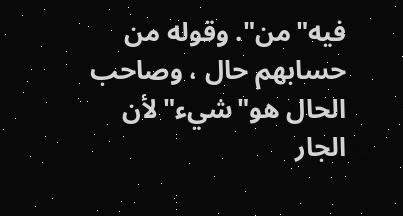فيه"من". وقوله من حسابهم حال ، وصاحب الحال هو"شيء"لأن الجار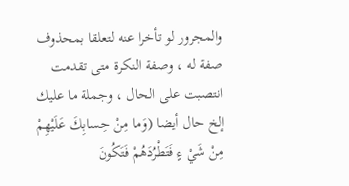والمجرور لو تأخرا عنه لتعلقا بمحذوف صفة له ، وصفة النكرة متى تقدمت انتصبت على الحال ، وجملة ما عليك إلخ حال أيضا (وَما مِنْ حِسابِكَ عَلَيْهِمْ مِنْ شَيْ ءٍ فَتَطْرُدَهُمْ فَتَكُونَ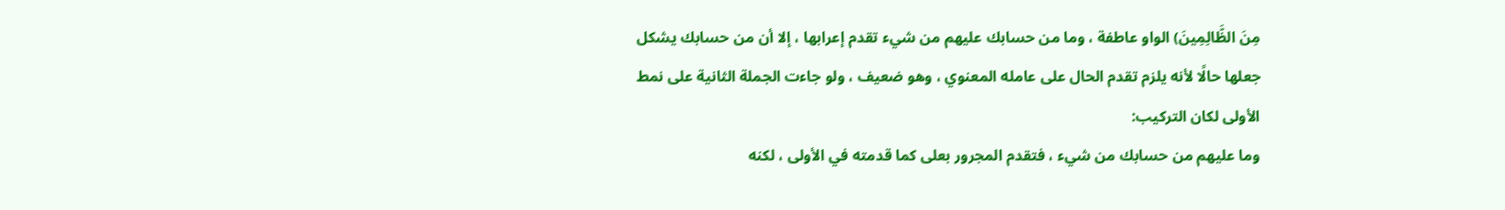مِنَ الظَّالِمِينَ) الواو عاطفة ، وما من حسابك عليهم من شيء تقدم إعرابها ، إلا أن من حسابك يشكل جعلها حالًا لأنه يلزم تقدم الحال على عامله المعنوي ، وهو ضعيف ، ولو جاءت الجملة الثانية على نمط الأولى لكان التركيب:
وما عليهم من حسابك من شيء ، فتقدم المجرور بعلى كما قدمته في الأولى ، لكنه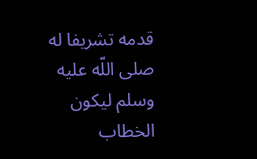قدمه تشريفا له صلى اللّه عليه وسلم ليكون الخطاب